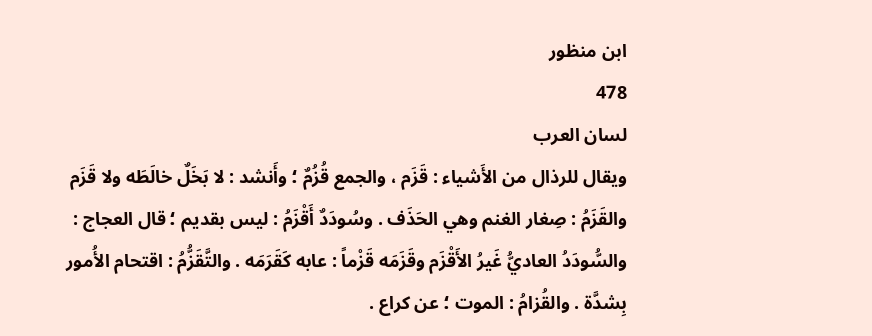ابن منظور
478
لسان العرب
ويقال للرذال من الأَشياء : قَزَم ، والجمع قُزُمٌ ؛ وأَنشد : لا بَخَلٌ خالَطَه ولا قَزَم والقَزَمُ : صِغار الغنم وهي الحَذَف . وسُودَدٌ أَقْزَمُ : ليس بقديم ؛ قال العجاج : والسُّودَدُ العاديُّ غَيرُ الأَقْزَم وقَزَمَه قَزْماً : عابه كَقَرَمَه . والتَّقَزُّمُ : اقتحام الأُمور بِشدَّة . والقُزامُ : الموت ؛ عن كراع .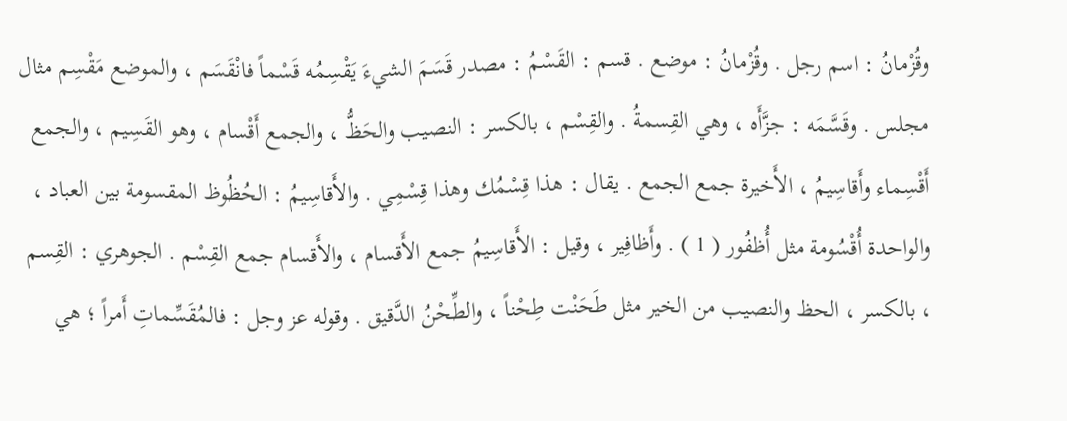وقُزْمانُ : اسم رجل . وقُزْمانُ : موضع . قسم : القَسْمُ : مصدر قَسَمَ الشيءَ يَقْسِمُه قَسْماً فانْقَسَم ، والموضع مَقْسِم مثال مجلس . وقَسَّمَه : جزَّأَه ، وهي القِسمةُ . والقِسْم ، بالكسر : النصيب والحَظُّ ، والجمع أَقْسام ، وهو القَسِيم ، والجمع أَقْسِماء وأَقاسِيمُ ، الأَخيرة جمع الجمع . يقال : هذا قِسْمُك وهذا قِسْمِي . والأَقاسِيمُ : الحُظُوظ المقسومة بين العباد ، والواحدة أُقْسُومة مثل أُظفُور ( 1 ) . وأَظافِير ، وقيل : الأَقاسِيمُ جمع الأَقسام ، والأَقسام جمع القِسْم . الجوهري : القِسم ، بالكسر ، الحظ والنصيب من الخير مثل طَحَنْت طِحْناً ، والطِّحْنُ الدَّقيق . وقوله عز وجل : فالمُقَسِّماتِ أَمراً ؛ هي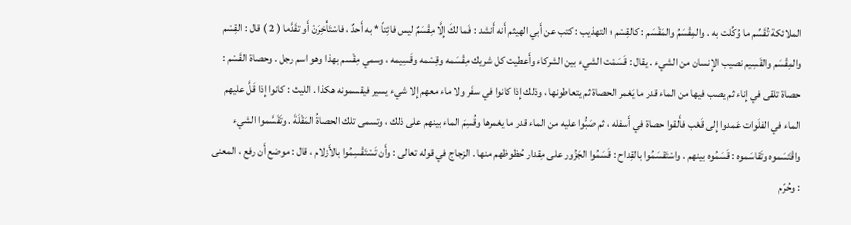الملائكة تُقَسِّم ما وُكِّلت به . والمِقْسَمُ والمَقْسَم : كالقِسْم ؛ التهذيب : كتب عن أَبي الهيثم أَنه أَنشد : فَما لكَ إِلَّا مِقْسَمٌ ليس فائِتاً * به أَحدٌ ، فاسْتَأْخِرَنْ أَو تقَدَّما ( 2 ) قال : القِسْم والمِقْسَم والقَسِيم نصيب الإِنسان من الشيء . يقال : قَسَمْت الشيء بين الشركاء وأَعطيت كل شريك مِقْسَمه وقِسْمه وقَسِيمه ، وسمي مِقْسم بهذا وهو اسم رجل . وحصاة القَسْم : حصاة تلقى في إِناء ثم يصب فيها من الماء قدر ما يَغمر الحصاة ثم يتعاطونها ، وذلك إِذا كانوا في سفَر ولا ماء معهم إِلا شيء يسير فيقسمونه هكذا . الليث : كانوا إِذا قَلَّ عليهم الماء في الفلَوات عَمدوا إِلى قَعْب فأَلقوا حصاة في أَسفله ، ثم صَبُّوا عليه من الماء قدر ما يغمرها وقُسِمَ الماء بينهم على ذلك ، وتسمى تلك الحصاةُ المَقْلَةَ . وتَقَسَّموا الشيء واقْتَسَموه وتَقاسَموه : قَسَمُوه بينهم . واسْتَقسَمُوا بالقِداح : قَسَمُوا الجَزُور على مِقدار حُظوظهم منها . الزجاج في قوله تعالى : وأَن تَسْتَقْسِمُوا بالأَزلام ، قال : موضع أَن رفع ، المعنى : وحُرّم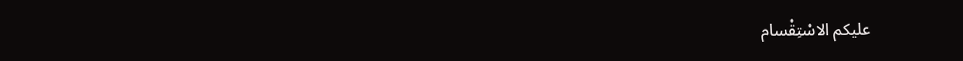عليكم الاسْتِقْسام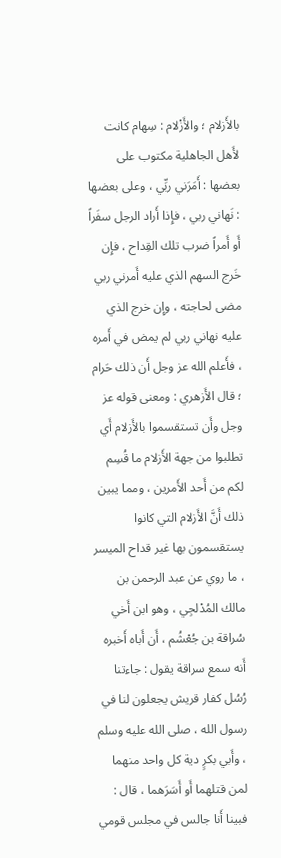بالأَزلام ؛ والأَزْلام : سِهام كانت لأَهل الجاهلية مكتوب على بعضها : أَمَرَني ربِّي ، وعلى بعضها : نَهاني ربي ، فإِذا أَراد الرجل سفَراً أَو أَمراً ضرب تلك القِداح ، فإِن خَرج السهم الذي عليه أَمرني ربي مضى لحاجته ، وإِن خرج الذي عليه نهاني ربي لم يمض في أَمره ، فأَعلم الله عز وجل أَن ذلك حَرام ؛ قال الأَزهري : ومعنى قوله عز وجل وأَن تستقسموا بالأَزلام أَي تطلبوا من جهة الأَزلام ما قُسِم لكم من أَحد الأَمرين ، ومما يبين ذلك أَنَّ الأَزلام التي كانوا يستقسمون بها غير قداح الميسر ، ما روي عن عبد الرحمن بن مالك المُدْلجِي ، وهو ابن أَخي سُراقة بن جُعْشُم ، أَن أَباه أَخبره أَنه سمع سراقة يقول : جاءتنا رُسُل كفار قريش يجعلون لنا في رسول الله ، صلى الله عليه وسلم ، وأَبي بكرٍ دية كل واحد منهما لمن قتلهما أَو أَسَرَهما ، قال : فبينا أَنا جالس في مجلس قومي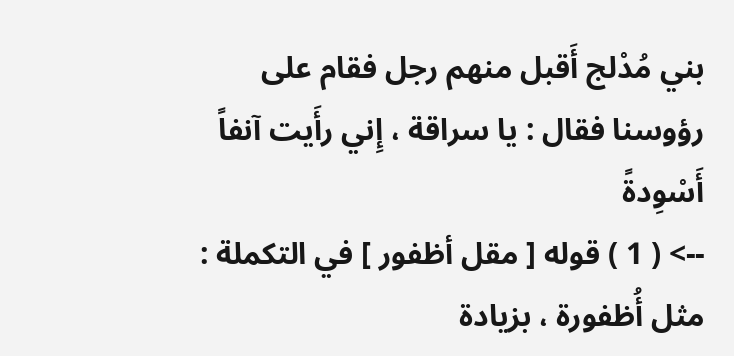بني مُدْلج أَقبل منهم رجل فقام على رؤوسنا فقال : يا سراقة ، إِني رأَيت آنفاً أَسْوِدةً
--> ( 1 ) قوله [ مقل أظفور ] في التكملة : مثل أُظفورة ، بزيادة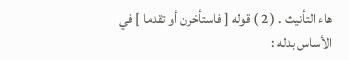هاء التأنيث . ( 2 ) قوله [ فاستأخرن أو تقدما ] في الأساس بدله :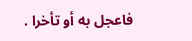فاعجل به أو تأخرا .